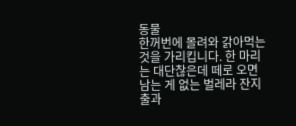동물
한꺼번에 몰려와 갉아먹는 것을 가리킵니다. 한 마리는 대단찮은데 떼로 오면 남는 게 없는 벌레라 잔지출과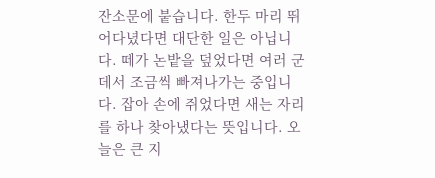잔소문에 붙습니다. 한두 마리 뛰어다녔다면 대단한 일은 아닙니다. 떼가 논밭을 덮었다면 여러 군데서 조금씩 빠져나가는 중입니다. 잡아 손에 쥐었다면 새는 자리를 하나 찾아냈다는 뜻입니다. 오늘은 큰 지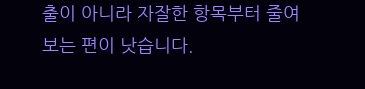출이 아니라 자잘한 항목부터 줄여 보는 편이 낫습니다.